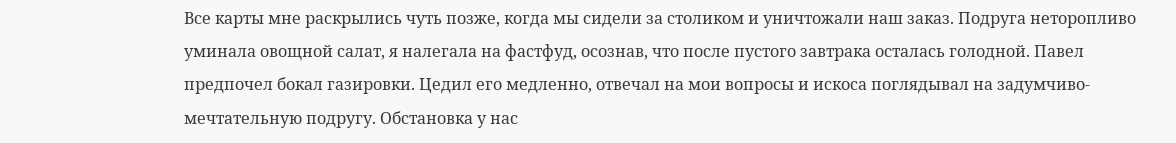Все карты мне раскрылись чуть позже, когда мы сидели за столиком и уничтожали наш заказ. Подруга неторопливо уминала овощной салат, я налегала на фастфуд, осознав, что после пустого завтрака осталась голодной. Павел предпочел бокал газировки. Цедил его медленно, отвечал на мои вопросы и искоса поглядывал на задумчиво-мечтательную подругу. Обстановка у нас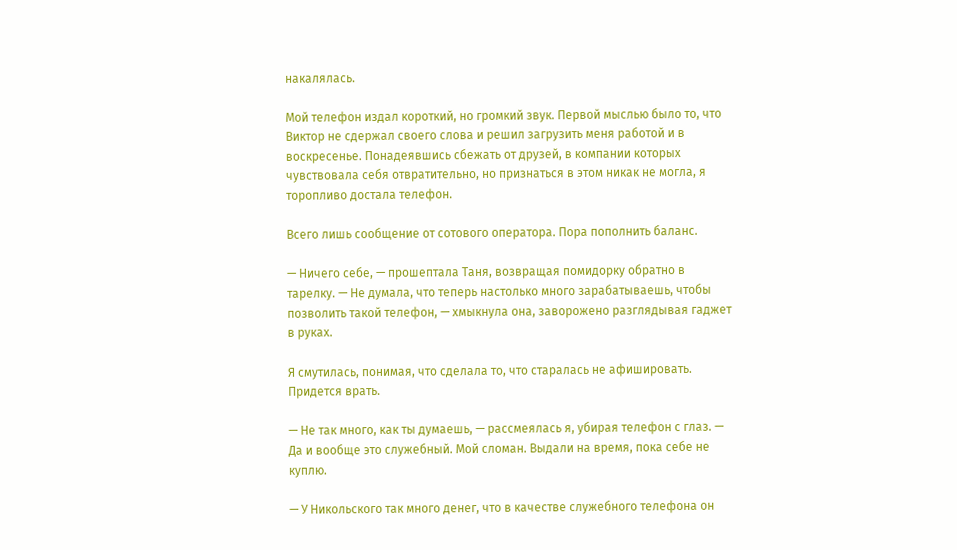накалялась.

Мой телефон издал короткий, но громкий звук. Первой мыслью было то, что Виктор не сдержал своего слова и решил загрузить меня работой и в воскресенье. Понадеявшись сбежать от друзей, в компании которых чувствовала себя отвратительно, но признаться в этом никак не могла, я торопливо достала телефон.

Всего лишь сообщение от сотового оператора. Пора пополнить баланс.

— Ничего себе, — прошептала Таня, возвращая помидорку обратно в тарелку. — Не думала, что теперь настолько много зарабатываешь, чтобы позволить такой телефон, — хмыкнула она, заворожено разглядывая гаджет в руках.

Я смутилась, понимая, что сделала то, что старалась не афишировать. Придется врать.

— Не так много, как ты думаешь, — рассмеялась я, убирая телефон с глаз. — Да и вообще это служебный. Мой сломан. Выдали на время, пока себе не куплю.

— У Никольского так много денег, что в качестве служебного телефона он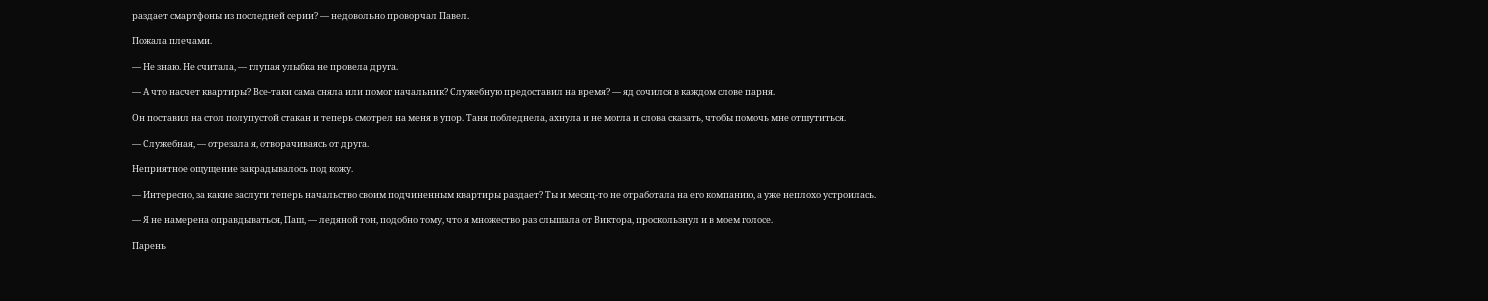раздает смартфоны из последней серии? — недовольно проворчал Павел.

Пожала плечами.

— Не знаю. Не считала, — глупая улыбка не провела друга.

— А что насчет квартиры? Все-таки сама сняла или помог начальник? Служебную предоставил на время? — яд сочился в каждом слове парня.

Он поставил на стол полупустой стакан и теперь смотрел на меня в упор. Таня побледнела, ахнула и не могла и слова сказать, чтобы помочь мне отшутиться.

— Служебная, — отрезала я, отворачиваясь от друга.

Неприятное ощущение закрадывалось под кожу.

— Интересно, за какие заслуги теперь начальство своим подчиненным квартиры раздает? Ты и месяц-то не отработала на его компанию, а уже неплохо устроилась.

— Я не намерена оправдываться, Паш, — ледяной тон, подобно тому, что я множество раз слышала от Виктора, проскользнул и в моем голосе.

Парень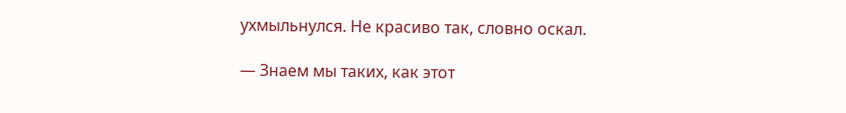ухмыльнулся. Не красиво так, словно оскал.

— Знаем мы таких, как этот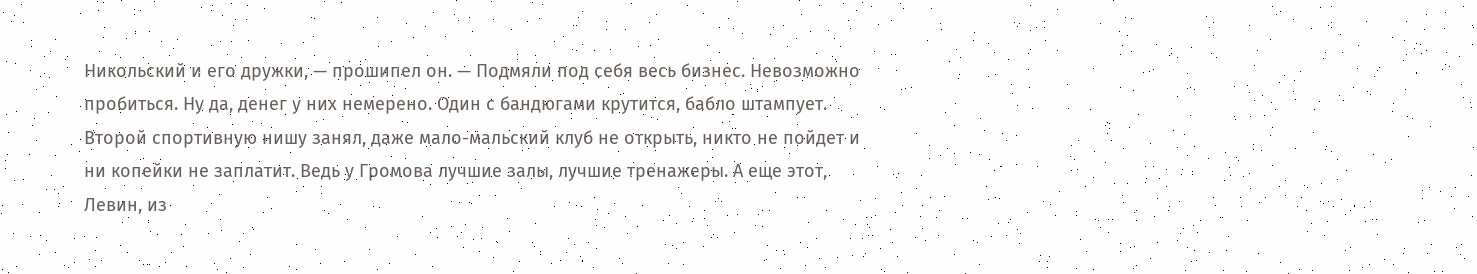Никольский и его дружки, — прошипел он. — Подмяли под себя весь бизнес. Невозможно пробиться. Ну да, денег у них немерено. Один с бандюгами крутится, бабло штампует. Второй спортивную нишу занял, даже мало-мальский клуб не открыть, никто не пойдет и ни копейки не заплатит. Ведь у Громова лучшие залы, лучшие тренажеры. А еще этот, Левин, из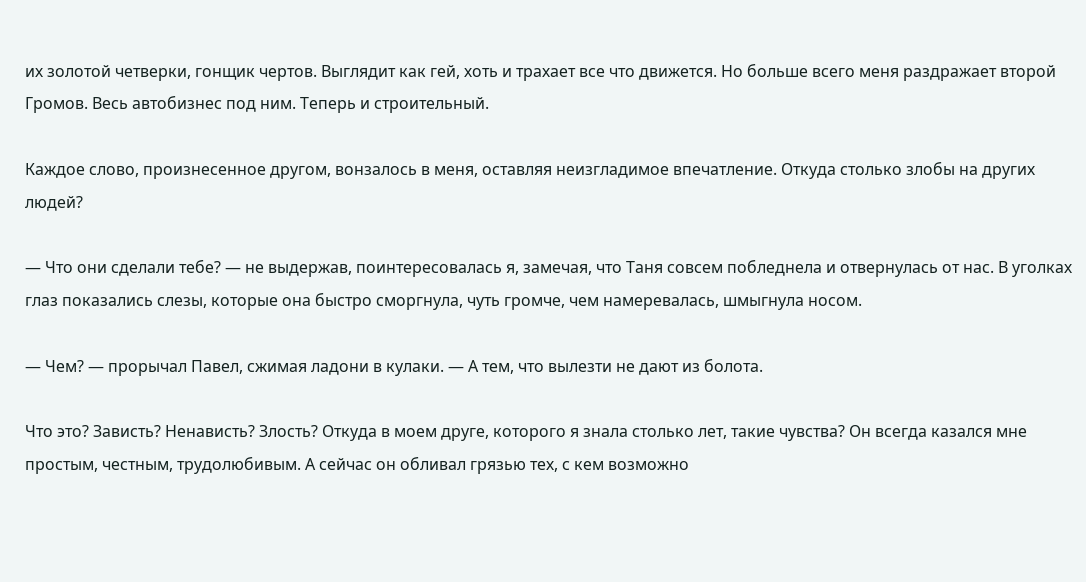их золотой четверки, гонщик чертов. Выглядит как гей, хоть и трахает все что движется. Но больше всего меня раздражает второй Громов. Весь автобизнес под ним. Теперь и строительный.

Каждое слово, произнесенное другом, вонзалось в меня, оставляя неизгладимое впечатление. Откуда столько злобы на других людей?

— Что они сделали тебе? — не выдержав, поинтересовалась я, замечая, что Таня совсем побледнела и отвернулась от нас. В уголках глаз показались слезы, которые она быстро сморгнула, чуть громче, чем намеревалась, шмыгнула носом.

— Чем? — прорычал Павел, сжимая ладони в кулаки. — А тем, что вылезти не дают из болота.

Что это? Зависть? Ненависть? Злость? Откуда в моем друге, которого я знала столько лет, такие чувства? Он всегда казался мне простым, честным, трудолюбивым. А сейчас он обливал грязью тех, с кем возможно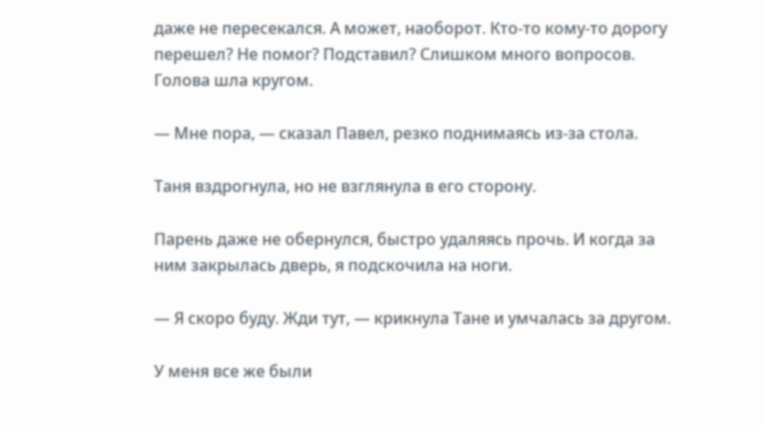даже не пересекался. А может, наоборот. Кто-то кому-то дорогу перешел? Не помог? Подставил? Слишком много вопросов. Голова шла кругом.

— Мне пора, — сказал Павел, резко поднимаясь из-за стола.

Таня вздрогнула, но не взглянула в его сторону.

Парень даже не обернулся, быстро удаляясь прочь. И когда за ним закрылась дверь, я подскочила на ноги.

— Я скоро буду. Жди тут, — крикнула Тане и умчалась за другом.

У меня все же были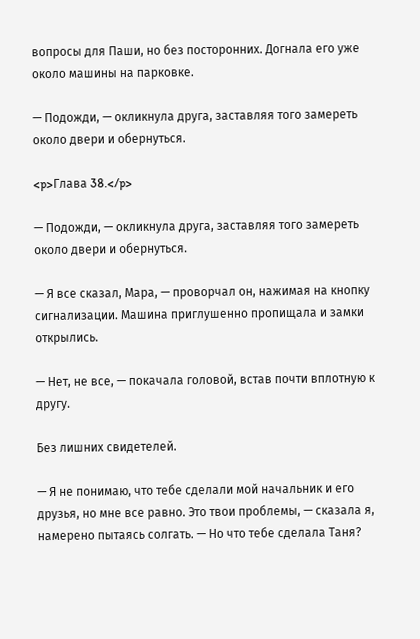вопросы для Паши, но без посторонних. Догнала его уже около машины на парковке.

— Подожди, — окликнула друга, заставляя того замереть около двери и обернуться.

<p>Глава 38.</p>

— Подожди, — окликнула друга, заставляя того замереть около двери и обернуться.

— Я все сказал, Мара, — проворчал он, нажимая на кнопку сигнализации. Машина приглушенно пропищала и замки открылись.

— Нет, не все, — покачала головой, встав почти вплотную к другу.

Без лишних свидетелей.

— Я не понимаю, что тебе сделали мой начальник и его друзья, но мне все равно. Это твои проблемы, — сказала я, намерено пытаясь солгать. — Но что тебе сделала Таня?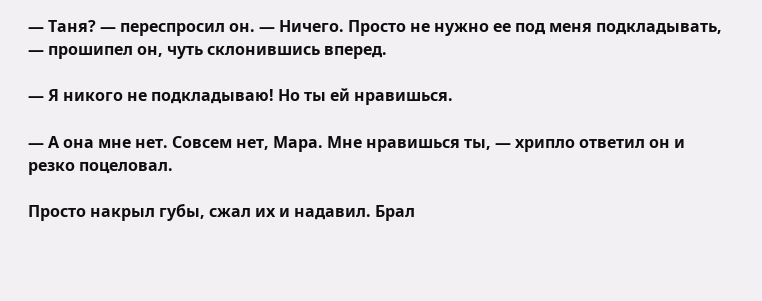— Таня? — переспросил он. — Ничего. Просто не нужно ее под меня подкладывать, — прошипел он, чуть склонившись вперед.

— Я никого не подкладываю! Но ты ей нравишься.

— А она мне нет. Совсем нет, Мара. Мне нравишься ты, — хрипло ответил он и резко поцеловал.

Просто накрыл губы, сжал их и надавил. Брал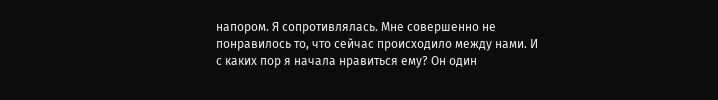напором. Я сопротивлялась. Мне совершенно не понравилось то, что сейчас происходило между нами. И с каких пор я начала нравиться ему? Он один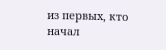из первых, кто начал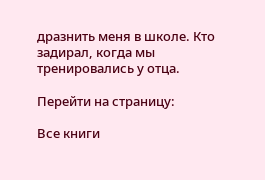дразнить меня в школе. Кто задирал, когда мы тренировались у отца.

Перейти на страницу:

Все книги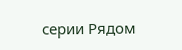серии Рядом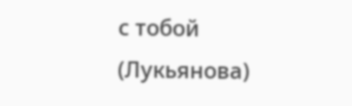с тобой (Лукьянова)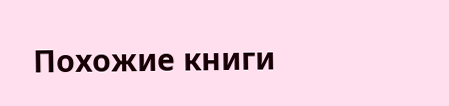Похожие книги